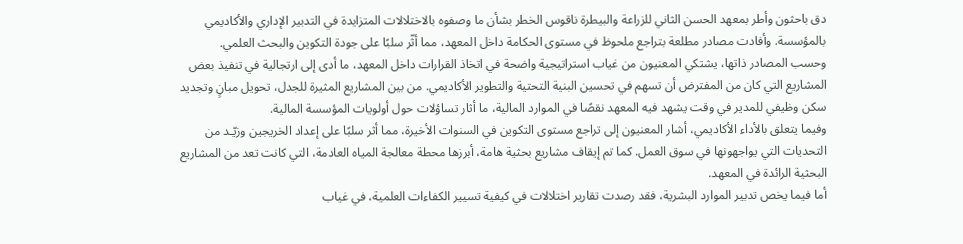دق باحثون وأطر بمعهد الحسن الثاني للزراعة والبيطرة ناقوس الخطر بشأن ما وصفوه بالاختلالات المتزايدة في التدبير الإداري والأكاديمي بالمؤسسة. وأفادت مصادر مطلعة بتراجع ملحوظ في مستوى الحكامة داخل المعهد، مما أثّر سلبًا على جودة التكوين والبحث العلمي.
وحسب المصادر ذاتها، يشتكي المعنيون من غياب استراتيجية واضحة في اتخاذ القرارات داخل المعهد، ما أدى إلى ارتجالية في تنفيذ بعض المشاريع التي كان من المفترض أن تسهم في تحسين البنية التحتية والتطوير الأكاديمي. من بين المشاريع المثيرة للجدل، تحويل مبانٍ وتجديد سكن وظيفي للمدير في وقت يشهد فيه المعهد نقصًا في الموارد المالية، ما أثار تساؤلات حول أولويات المؤسسة المالية.
وفيما يتعلق بالأداء الأكاديمي، أشار المعنيون إلى تراجع مستوى التكوين في السنوات الأخيرة، مما أثر سلبًا على إعداد الخريجين وزيّـد من التحديات التي يواجهونها في سوق العمل. كما تم إيقاف مشاريع بحثية هامة، أبرزها محطة معالجة المياه العادمة، التي كانت تعد من المشاريع البحثية الرائدة في المعهد.
أما فيما يخص تدبير الموارد البشرية، فقد رصدت تقارير اختلالات في كيفية تسيير الكفاءات العلمية، في غياب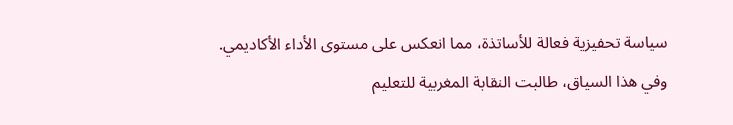سياسة تحفيزية فعالة للأساتذة، مما انعكس على مستوى الأداء الأكاديمي.
وفي هذا السياق، طالبت النقابة المغربية للتعليم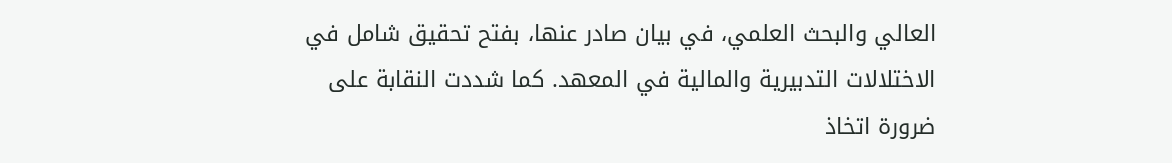العالي والبحث العلمي، في بيان صادر عنها، بفتح تحقيق شامل في الاختلالات التدبيرية والمالية في المعهد. كما شددت النقابة على ضرورة اتخاذ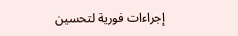إجراءات فورية لتحسين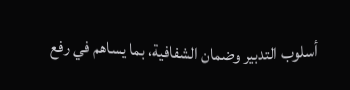أسلوب التدبير وضمان الشفافية، بما يساهم في رفع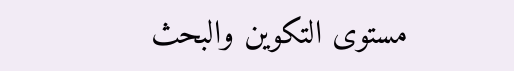مستوى التكوين والبحث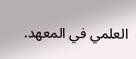العلمي في المعهد.